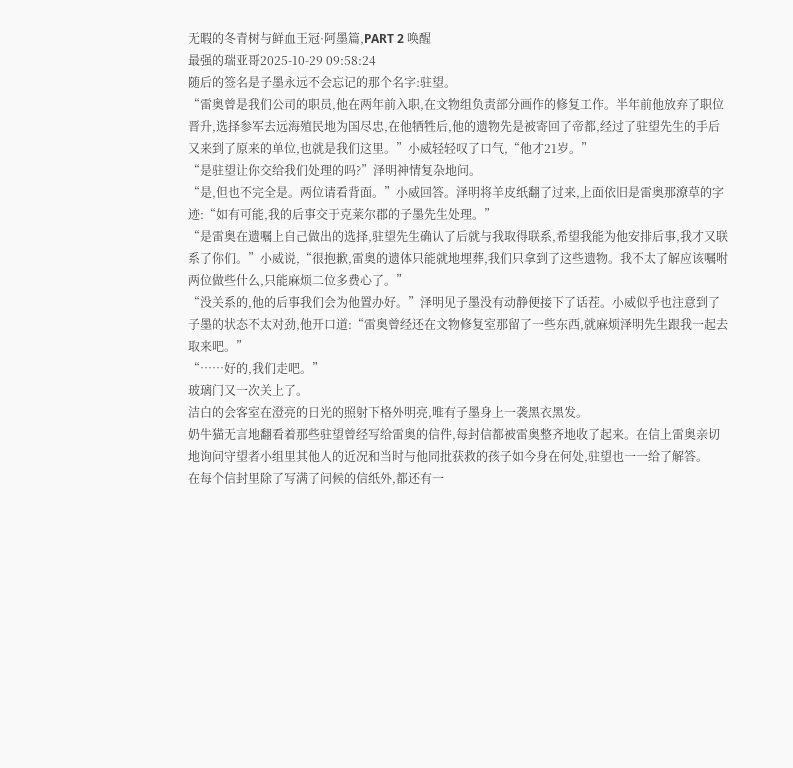无暇的冬青树与鲜血王冠·阿墨篇,PART 2 唤醒
最强的瑞亚哥2025-10-29 09:58:24
随后的签名是子墨永远不会忘记的那个名字:驻望。
“雷奥曾是我们公司的职员,他在两年前入职,在文物组负责部分画作的修复工作。半年前他放弃了职位晋升,选择参军去远海殖民地为国尽忠,在他牺牲后,他的遗物先是被寄回了帝都,经过了驻望先生的手后又来到了原来的单位,也就是我们这里。”小威轻轻叹了口气,“他才21岁。”
“是驻望让你交给我们处理的吗?”泽明神情复杂地问。
“是,但也不完全是。两位请看背面。”小威回答。泽明将羊皮纸翻了过来,上面依旧是雷奥那潦草的字迹:“如有可能,我的后事交于克莱尔郡的子墨先生处理。”
“是雷奥在遗嘱上自己做出的选择,驻望先生确认了后就与我取得联系,希望我能为他安排后事,我才又联系了你们。”小威说,“很抱歉,雷奥的遗体只能就地埋葬,我们只拿到了这些遗物。我不太了解应该嘱咐两位做些什么,只能麻烦二位多费心了。”
“没关系的,他的后事我们会为他置办好。”泽明见子墨没有动静便接下了话茬。小威似乎也注意到了子墨的状态不太对劲,他开口道:“雷奥曾经还在文物修复室那留了一些东西,就麻烦泽明先生跟我一起去取来吧。”
“……好的,我们走吧。”
玻璃门又一次关上了。
洁白的会客室在澄亮的日光的照射下格外明亮,唯有子墨身上一袭黑衣黑发。
奶牛猫无言地翻看着那些驻望曾经写给雷奥的信件,每封信都被雷奥整齐地收了起来。在信上雷奥亲切地询问守望者小组里其他人的近况和当时与他同批获救的孩子如今身在何处,驻望也一一给了解答。
在每个信封里除了写满了问候的信纸外,都还有一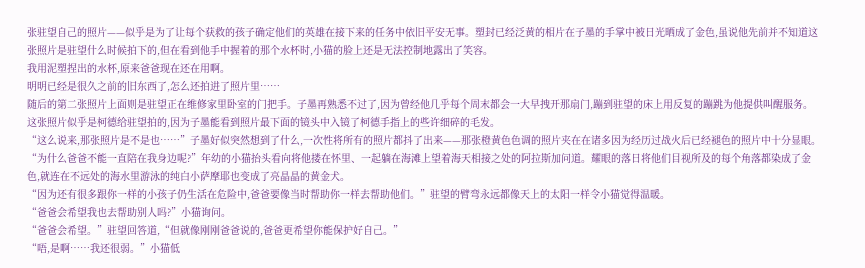张驻望自己的照片——似乎是为了让每个获救的孩子确定他们的英雄在接下来的任务中依旧平安无事。塑封已经泛黄的相片在子墨的手掌中被日光晒成了金色,虽说他先前并不知道这张照片是驻望什么时候拍下的,但在看到他手中握着的那个水杯时,小猫的脸上还是无法控制地露出了笑容。
我用泥塑捏出的水杯,原来爸爸现在还在用啊。
明明已经是很久之前的旧东西了,怎么还拍进了照片里……
随后的第二张照片上面则是驻望正在维修家里卧室的门把手。子墨再熟悉不过了,因为曾经他几乎每个周末都会一大早拽开那扇门,蹦到驻望的床上用反复的蹦跳为他提供叫醒服务。这张照片似乎是柯德给驻望拍的,因为子墨能看到照片最下面的镜头中入镜了柯德手指上的些许细碎的毛发。
“这么说来,那张照片是不是也……”子墨好似突然想到了什么,一次性将所有的照片都抖了出来——那张橙黄色色调的照片夹在在诸多因为经历过战火后已经褪色的照片中十分显眼。
“为什么爸爸不能一直陪在我身边呢?”年幼的小猫抬头看向将他搂在怀里、一起躺在海滩上望着海天相接之处的阿拉斯加问道。耀眼的落日将他们目视所及的每个角落都染成了金色,就连在不远处的海水里游泳的纯白小萨摩耶也变成了亮晶晶的黄金犬。
“因为还有很多跟你一样的小孩子仍生活在危险中,爸爸要像当时帮助你一样去帮助他们。”驻望的臂弯永远都像天上的太阳一样令小猫觉得温暖。
“爸爸会希望我也去帮助别人吗?”小猫询问。
“爸爸会希望。”驻望回答道,“但就像刚刚爸爸说的,爸爸更希望你能保护好自己。”
“唔,是啊……我还很弱。”小猫低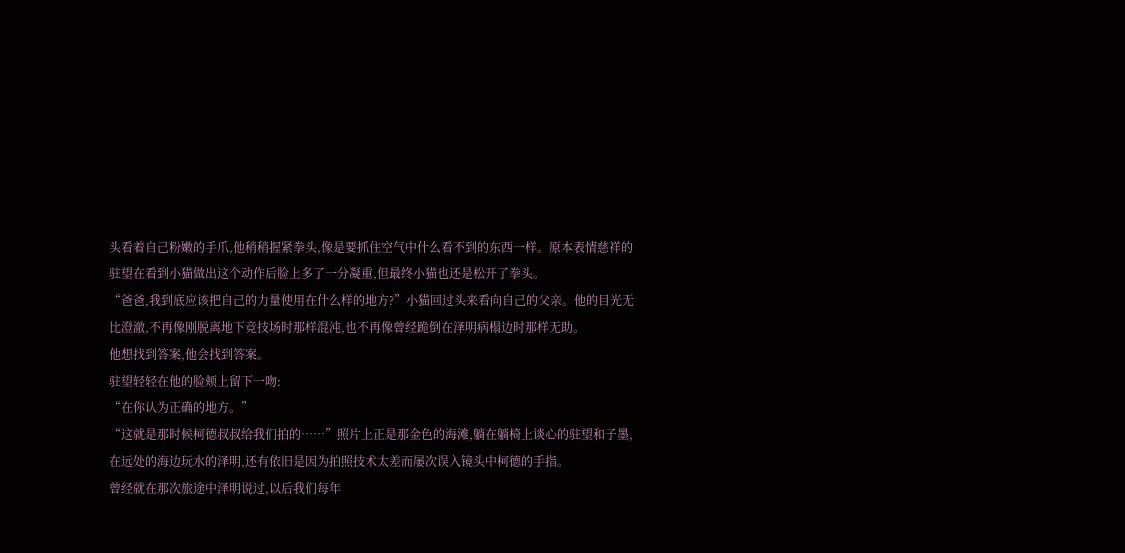头看着自己粉嫩的手爪,他稍稍握紧拳头,像是要抓住空气中什么看不到的东西一样。原本表情慈祥的驻望在看到小猫做出这个动作后脸上多了一分凝重,但最终小猫也还是松开了拳头。
“爸爸,我到底应该把自己的力量使用在什么样的地方?”小猫回过头来看向自己的父亲。他的目光无比澄澈,不再像刚脱离地下竞技场时那样混沌,也不再像曾经跪倒在泽明病榻边时那样无助。
他想找到答案,他会找到答案。
驻望轻轻在他的脸颊上留下一吻:
“在你认为正确的地方。”
“这就是那时候柯德叔叔给我们拍的……”照片上正是那金色的海滩,躺在躺椅上谈心的驻望和子墨,在远处的海边玩水的泽明,还有依旧是因为拍照技术太差而屡次误入镜头中柯德的手指。
曾经就在那次旅途中泽明说过,以后我们每年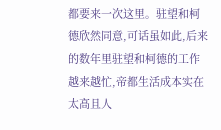都要来一次这里。驻望和柯德欣然同意,可话虽如此,后来的数年里驻望和柯德的工作越来越忙,帝都生活成本实在太高且人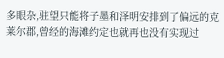多眼杂,驻望只能将子墨和泽明安排到了偏远的克莱尔郡,曾经的海滩约定也就再也没有实现过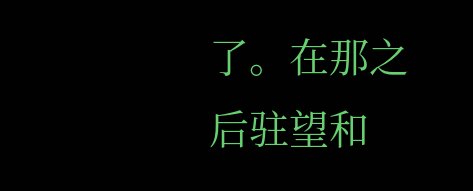了。在那之后驻望和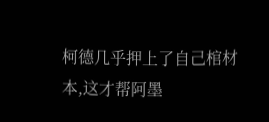柯德几乎押上了自己棺材本,这才帮阿墨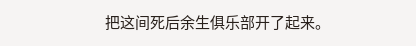把这间死后余生俱乐部开了起来。